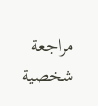مراجعة شخصية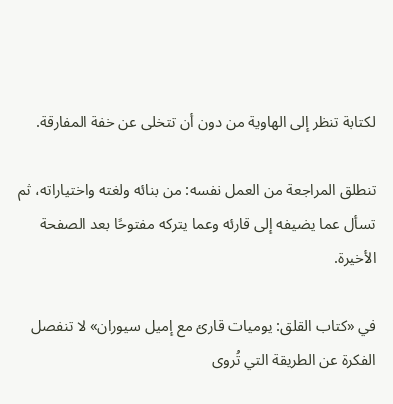لكتابة تنظر إلى الهاوية من دون أن تتخلى عن خفة المفارقة.

تنطلق المراجعة من العمل نفسه: من بنائه ولغته واختياراته، ثم تسأل عما يضيفه إلى قارئه وعما يتركه مفتوحًا بعد الصفحة الأخيرة.

في «كتاب القلق: يوميات قارئ مع إميل سيوران» لا تنفصل الفكرة عن الطريقة التي تُروى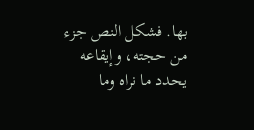بها. فشكل النص جزء من حجته، وإيقاعه يحدد ما نراه وما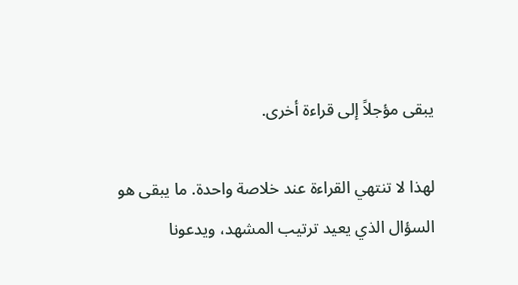يبقى مؤجلاً إلى قراءة أخرى.

لهذا لا تنتهي القراءة عند خلاصة واحدة. ما يبقى هو السؤال الذي يعيد ترتيب المشهد، ويدعونا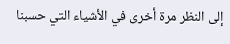إلى النظر مرة أخرى في الأشياء التي حسبنا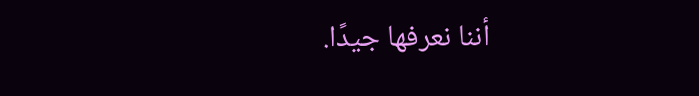أننا نعرفها جيدًا.